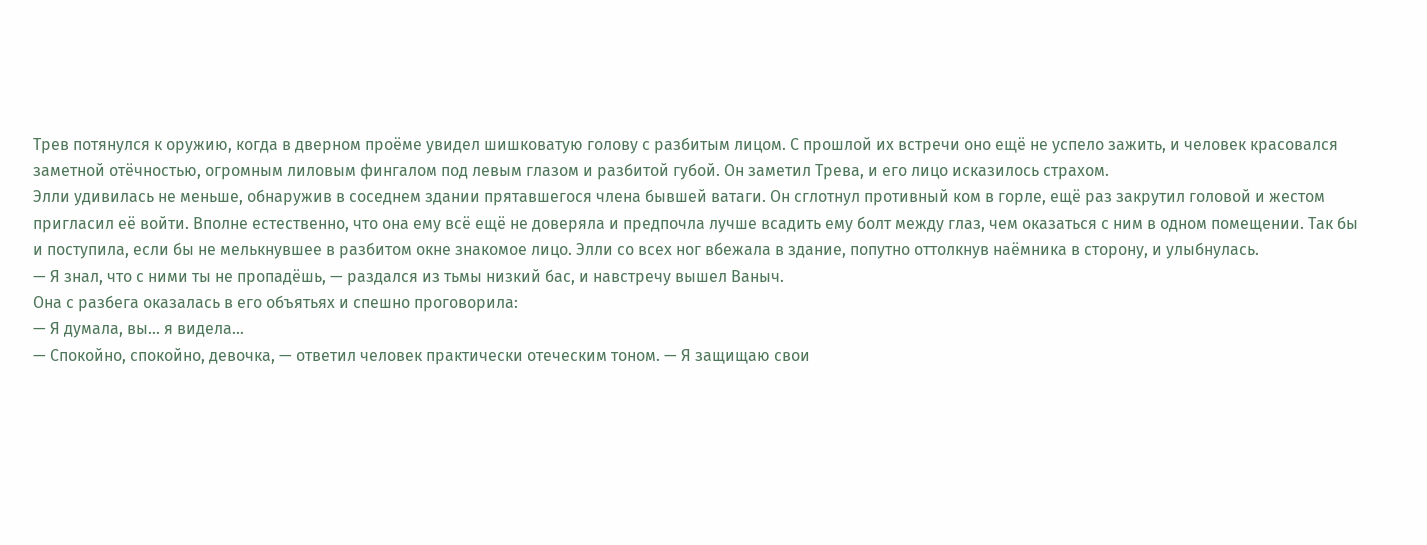Трев потянулся к оружию, когда в дверном проёме увидел шишковатую голову с разбитым лицом. С прошлой их встречи оно ещё не успело зажить, и человек красовался заметной отёчностью, огромным лиловым фингалом под левым глазом и разбитой губой. Он заметил Трева, и его лицо исказилось страхом.
Элли удивилась не меньше, обнаружив в соседнем здании прятавшегося члена бывшей ватаги. Он сглотнул противный ком в горле, ещё раз закрутил головой и жестом пригласил её войти. Вполне естественно, что она ему всё ещё не доверяла и предпочла лучше всадить ему болт между глаз, чем оказаться с ним в одном помещении. Так бы и поступила, если бы не мелькнувшее в разбитом окне знакомое лицо. Элли со всех ног вбежала в здание, попутно оттолкнув наёмника в сторону, и улыбнулась.
— Я знал, что с ними ты не пропадёшь, — раздался из тьмы низкий бас, и навстречу вышел Ваныч.
Она с разбега оказалась в его объятьях и спешно проговорила:
— Я думала, вы… я видела…
— Спокойно, спокойно, девочка, — ответил человек практически отеческим тоном. — Я защищаю свои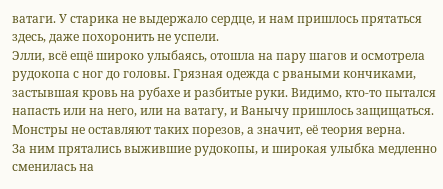ватаги. У старика не выдержало сердце, и нам пришлось прятаться здесь, даже похоронить не успели.
Элли, всё ещё широко улыбаясь, отошла на пару шагов и осмотрела рудокопа с ног до головы. Грязная одежда с рваными кончиками, застывшая кровь на рубахе и разбитые руки. Видимо, кто-то пытался напасть или на него, или на ватагу, и Ванычу пришлось защищаться. Монстры не оставляют таких порезов, а значит, её теория верна.
За ним прятались выжившие рудокопы, и широкая улыбка медленно сменилась на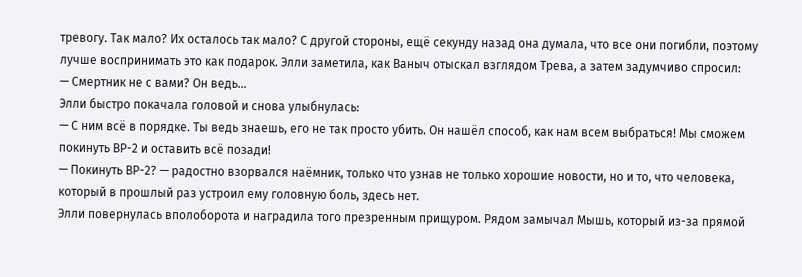тревогу. Так мало? Их осталось так мало? С другой стороны, ещё секунду назад она думала, что все они погибли, поэтому лучше воспринимать это как подарок. Элли заметила, как Ваныч отыскал взглядом Трева, а затем задумчиво спросил:
— Смертник не с вами? Он ведь…
Элли быстро покачала головой и снова улыбнулась:
— С ним всё в порядке. Ты ведь знаешь, его не так просто убить. Он нашёл способ, как нам всем выбраться! Мы сможем покинуть ВР-2 и оставить всё позади!
— Покинуть ВР-2? — радостно взорвался наёмник, только что узнав не только хорошие новости, но и то, что человека, который в прошлый раз устроил ему головную боль, здесь нет.
Элли повернулась вполоборота и наградила того презренным прищуром. Рядом замычал Мышь, который из-за прямой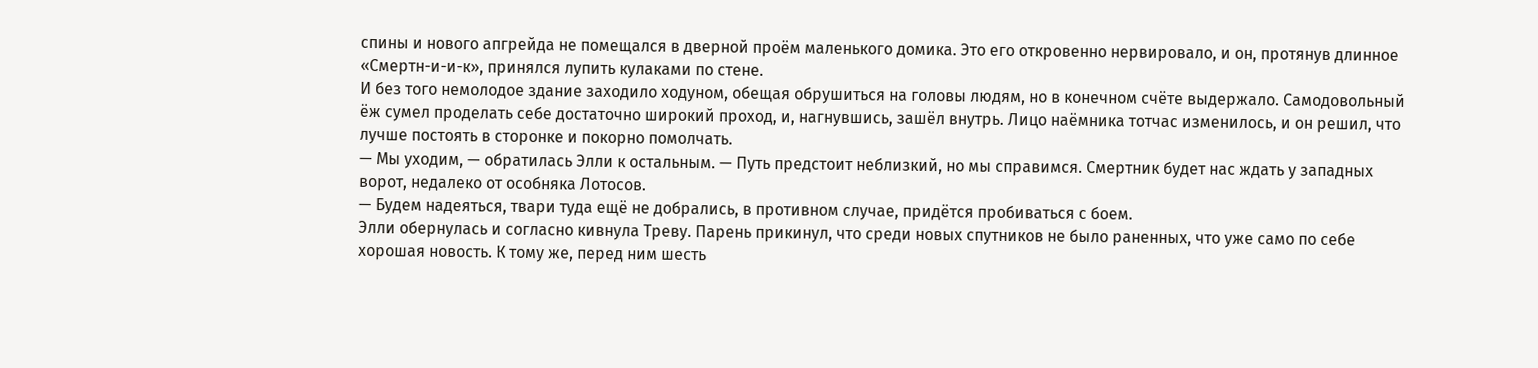спины и нового апгрейда не помещался в дверной проём маленького домика. Это его откровенно нервировало, и он, протянув длинное «Смертн-и-и-к», принялся лупить кулаками по стене.
И без того немолодое здание заходило ходуном, обещая обрушиться на головы людям, но в конечном счёте выдержало. Самодовольный ёж сумел проделать себе достаточно широкий проход, и, нагнувшись, зашёл внутрь. Лицо наёмника тотчас изменилось, и он решил, что лучше постоять в сторонке и покорно помолчать.
— Мы уходим, — обратилась Элли к остальным. — Путь предстоит неблизкий, но мы справимся. Смертник будет нас ждать у западных ворот, недалеко от особняка Лотосов.
— Будем надеяться, твари туда ещё не добрались, в противном случае, придётся пробиваться с боем.
Элли обернулась и согласно кивнула Треву. Парень прикинул, что среди новых спутников не было раненных, что уже само по себе хорошая новость. К тому же, перед ним шесть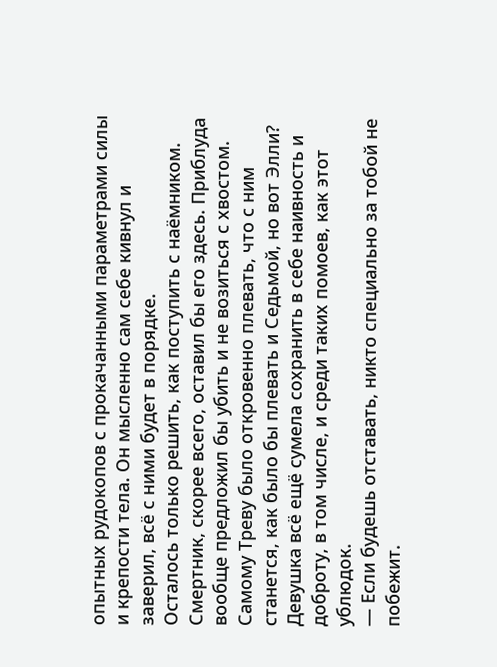опытных рудокопов с прокачанными параметрами силы и крепости тела. Он мысленно сам себе кивнул и заверил, всё с ними будет в порядке.
Осталось только решить, как поступить с наёмником. Смертник, скорее всего, оставил бы его здесь. Приблуда вообще предложил бы убить и не возиться с хвостом. Самому Треву было откровенно плевать, что с ним станется, как было бы плевать и Седьмой, но вот Элли? Девушка всё ещё сумела сохранить в себе наивность и доброту, в том числе, и среди таких помоев, как этот ублюдок.
— Если будешь отставать, никто специально за тобой не побежит.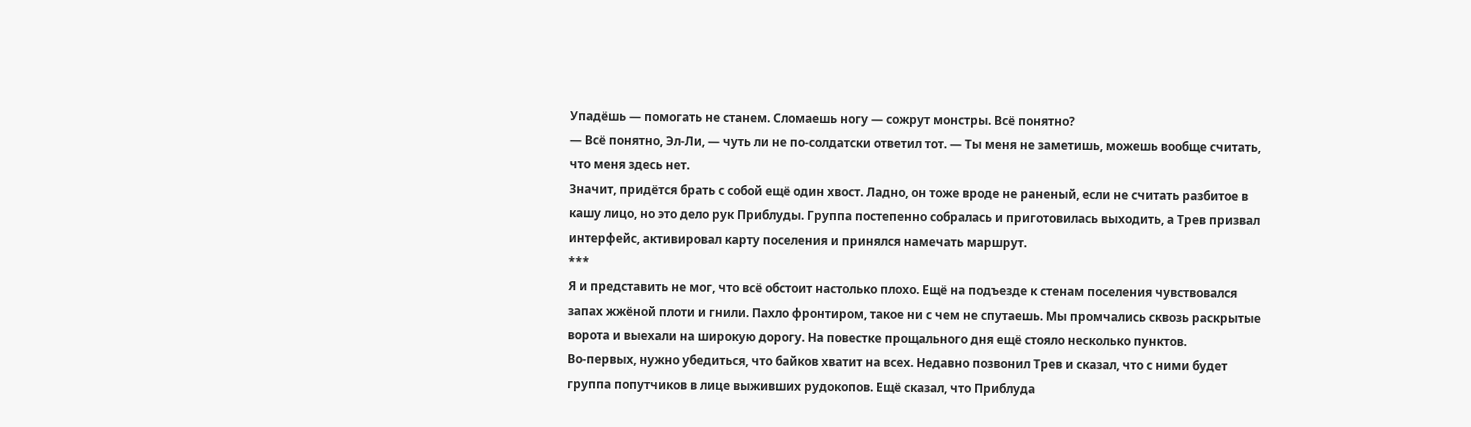Упадёшь — помогать не станем. Сломаешь ногу — сожрут монстры. Всё понятно?
— Всё понятно, Эл-Ли, — чуть ли не по-солдатски ответил тот. — Ты меня не заметишь, можешь вообще считать, что меня здесь нет.
Значит, придётся брать с собой ещё один хвост. Ладно, он тоже вроде не раненый, если не считать разбитое в кашу лицо, но это дело рук Приблуды. Группа постепенно собралась и приготовилась выходить, а Трев призвал интерфейс, активировал карту поселения и принялся намечать маршрут.
***
Я и представить не мог, что всё обстоит настолько плохо. Ещё на подъезде к стенам поселения чувствовался запах жжёной плоти и гнили. Пахло фронтиром, такое ни с чем не спутаешь. Мы промчались сквозь раскрытые ворота и выехали на широкую дорогу. На повестке прощального дня ещё стояло несколько пунктов.
Во-первых, нужно убедиться, что байков хватит на всех. Недавно позвонил Трев и сказал, что с ними будет группа попутчиков в лице выживших рудокопов. Ещё сказал, что Приблуда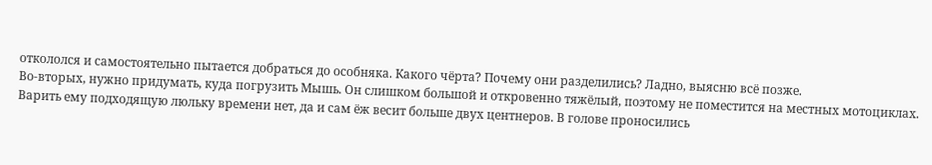откололся и самостоятельно пытается добраться до особняка. Какого чёрта? Почему они разделились? Ладно, выясню всё позже.
Во-вторых, нужно придумать, куда погрузить Мышь. Он слишком большой и откровенно тяжёлый, поэтому не поместится на местных мотоциклах. Варить ему подходящую люльку времени нет, да и сам ёж весит больше двух центнеров. В голове проносились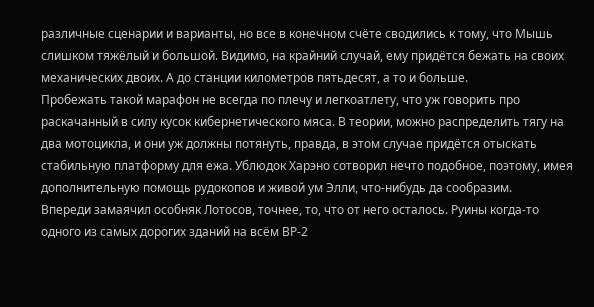различные сценарии и варианты, но все в конечном счёте сводились к тому, что Мышь слишком тяжёлый и большой. Видимо, на крайний случай, ему придётся бежать на своих механических двоих. А до станции километров пятьдесят, а то и больше.
Пробежать такой марафон не всегда по плечу и легкоатлету, что уж говорить про раскачанный в силу кусок кибернетического мяса. В теории, можно распределить тягу на два мотоцикла, и они уж должны потянуть, правда, в этом случае придётся отыскать стабильную платформу для ежа. Ублюдок Харэно сотворил нечто подобное, поэтому, имея дополнительную помощь рудокопов и живой ум Элли, что-нибудь да сообразим.
Впереди замаячил особняк Лотосов, точнее, то, что от него осталось. Руины когда-то одного из самых дорогих зданий на всём ВР-2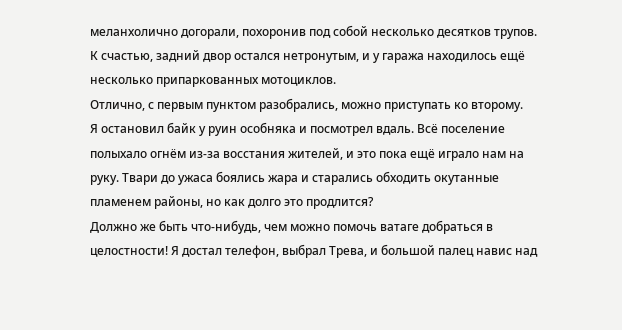меланхолично догорали, похоронив под собой несколько десятков трупов. К счастью, задний двор остался нетронутым, и у гаража находилось ещё несколько припаркованных мотоциклов.
Отлично, с первым пунктом разобрались, можно приступать ко второму.
Я остановил байк у руин особняка и посмотрел вдаль. Всё поселение полыхало огнём из-за восстания жителей, и это пока ещё играло нам на руку. Твари до ужаса боялись жара и старались обходить окутанные пламенем районы, но как долго это продлится?
Должно же быть что-нибудь, чем можно помочь ватаге добраться в целостности! Я достал телефон, выбрал Трева, и большой палец навис над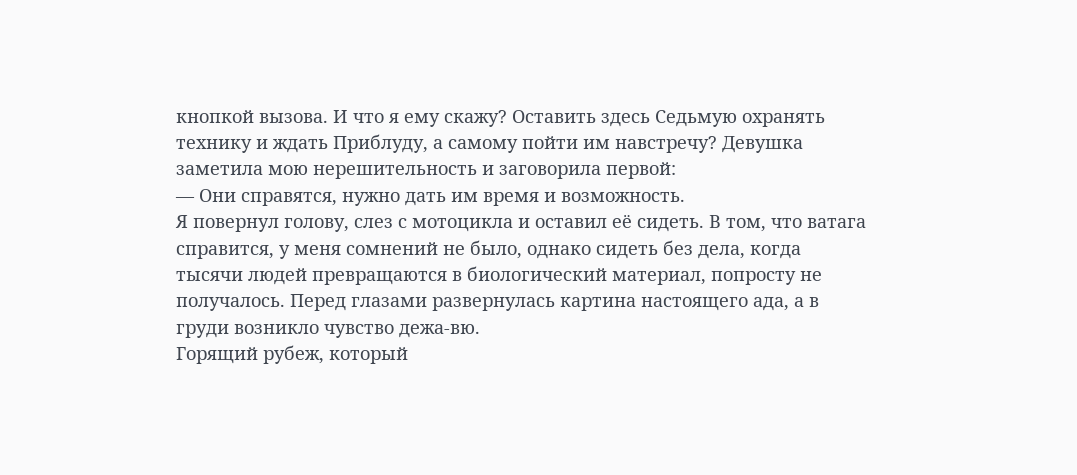кнопкой вызова. И что я ему скажу? Оставить здесь Седьмую охранять технику и ждать Приблуду, а самому пойти им навстречу? Девушка заметила мою нерешительность и заговорила первой:
— Они справятся, нужно дать им время и возможность.
Я повернул голову, слез с мотоцикла и оставил её сидеть. В том, что ватага справится, у меня сомнений не было, однако сидеть без дела, когда тысячи людей превращаются в биологический материал, попросту не получалось. Перед глазами развернулась картина настоящего ада, а в груди возникло чувство дежа-вю.
Горящий рубеж, который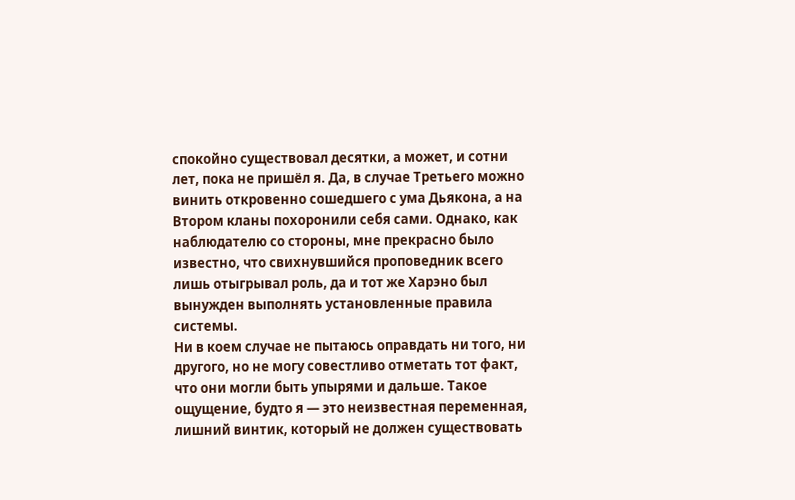спокойно существовал десятки, а может, и сотни лет, пока не пришёл я. Да, в случае Третьего можно винить откровенно сошедшего с ума Дьякона, а на Втором кланы похоронили себя сами. Однако, как наблюдателю со стороны, мне прекрасно было известно, что свихнувшийся проповедник всего лишь отыгрывал роль, да и тот же Харэно был вынужден выполнять установленные правила системы.
Ни в коем случае не пытаюсь оправдать ни того, ни другого, но не могу совестливо отметать тот факт, что они могли быть упырями и дальше. Такое ощущение, будто я — это неизвестная переменная, лишний винтик, который не должен существовать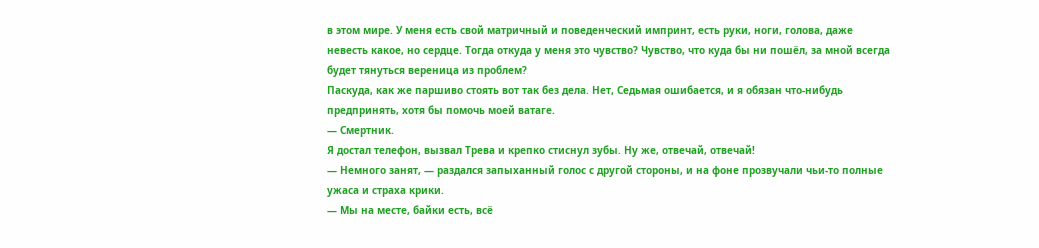в этом мире. У меня есть свой матричный и поведенческий импринт, есть руки, ноги, голова, даже невесть какое, но сердце. Тогда откуда у меня это чувство? Чувство, что куда бы ни пошёл, за мной всегда будет тянуться вереница из проблем?
Паскуда, как же паршиво стоять вот так без дела. Нет, Седьмая ошибается, и я обязан что-нибудь предпринять, хотя бы помочь моей ватаге.
— Смертник.
Я достал телефон, вызвал Трева и крепко стиснул зубы. Ну же, отвечай, отвечай!
— Немного занят, — раздался запыханный голос с другой стороны, и на фоне прозвучали чьи-то полные ужаса и страха крики.
— Мы на месте, байки есть, всё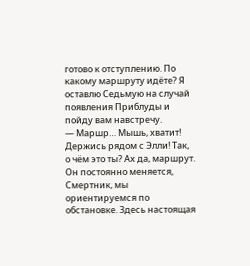готово к отступлению. По какому маршруту идёте? Я оставлю Седьмую на случай появления Приблуды и пойду вам навстречу.
— Маршр… Мышь, хватит! Держись рядом с Элли! Так, о чём это ты? Ах да, маршрут. Он постоянно меняется, Смертник, мы ориентируемся по обстановке. Здесь настоящая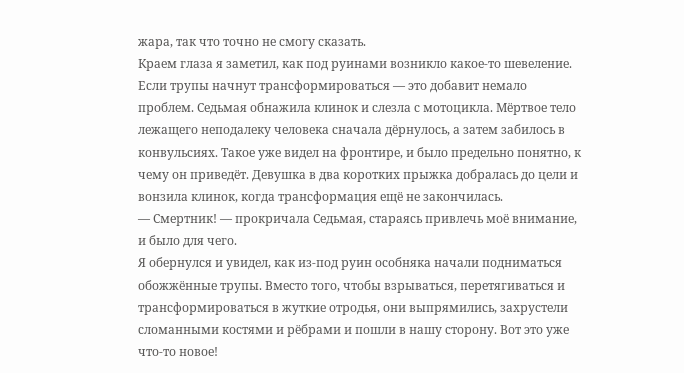жара, так что точно не смогу сказать.
Краем глаза я заметил, как под руинами возникло какое-то шевеление. Если трупы начнут трансформироваться — это добавит немало проблем. Седьмая обнажила клинок и слезла с мотоцикла. Мёртвое тело лежащего неподалеку человека сначала дёрнулось, а затем забилось в конвульсиях. Такое уже видел на фронтире, и было предельно понятно, к чему он приведёт. Девушка в два коротких прыжка добралась до цели и вонзила клинок, когда трансформация ещё не закончилась.
— Смертник! — прокричала Седьмая, стараясь привлечь моё внимание, и было для чего.
Я обернулся и увидел, как из-под руин особняка начали подниматься обожжённые трупы. Вместо того, чтобы взрываться, перетягиваться и трансформироваться в жуткие отродья, они выпрямились, захрустели сломанными костями и рёбрами и пошли в нашу сторону. Вот это уже что-то новое!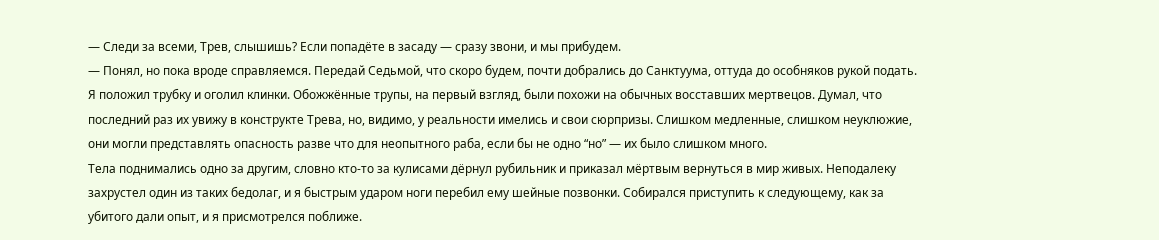— Следи за всеми, Трев, слышишь? Если попадёте в засаду — сразу звони, и мы прибудем.
— Понял, но пока вроде справляемся. Передай Седьмой, что скоро будем, почти добрались до Санктуума, оттуда до особняков рукой подать.
Я положил трубку и оголил клинки. Обожжённые трупы, на первый взгляд, были похожи на обычных восставших мертвецов. Думал, что последний раз их увижу в конструкте Трева, но, видимо, у реальности имелись и свои сюрпризы. Слишком медленные, слишком неуклюжие, они могли представлять опасность разве что для неопытного раба, если бы не одно “но” — их было слишком много.
Тела поднимались одно за другим, словно кто-то за кулисами дёрнул рубильник и приказал мёртвым вернуться в мир живых. Неподалеку захрустел один из таких бедолаг, и я быстрым ударом ноги перебил ему шейные позвонки. Собирался приступить к следующему, как за убитого дали опыт, и я присмотрелся поближе.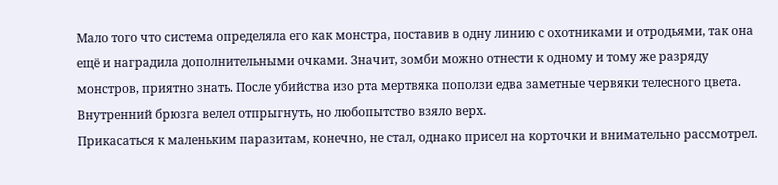Мало того что система определяла его как монстра, поставив в одну линию с охотниками и отродьями, так она ещё и наградила дополнительными очками. Значит, зомби можно отнести к одному и тому же разряду монстров, приятно знать. После убийства изо рта мертвяка поползи едва заметные червяки телесного цвета. Внутренний брюзга велел отпрыгнуть, но любопытство взяло верх.
Прикасаться к маленьким паразитам, конечно, не стал, однако присел на корточки и внимательно рассмотрел.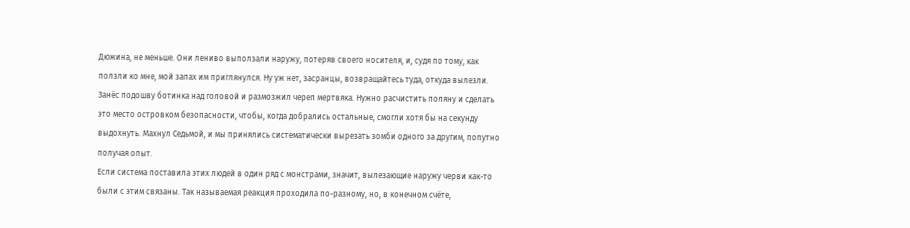Дюжина, не меньше. Они лениво выползали наружу, потеряв своего носителя, и, судя по тому, как ползли ко мне, мой запах им приглянулся. Ну уж нет, засранцы, возвращайтесь туда, откуда вылезли.
Занёс подошву ботинка над головой и размозжил череп мертвяка. Нужно расчистить поляну и сделать это место островком безопасности, чтобы, когда добрались остальные, смогли хотя бы на секунду выдохнуть. Махнул Седьмой, и мы принялись систематически вырезать зомби одного за другим, попутно получая опыт.
Если система поставила этих людей в один ряд с монстрами, значит, вылезающие наружу черви как-то были с этим связаны. Так называемая реакция проходила по-разному, но, в конечном счёте,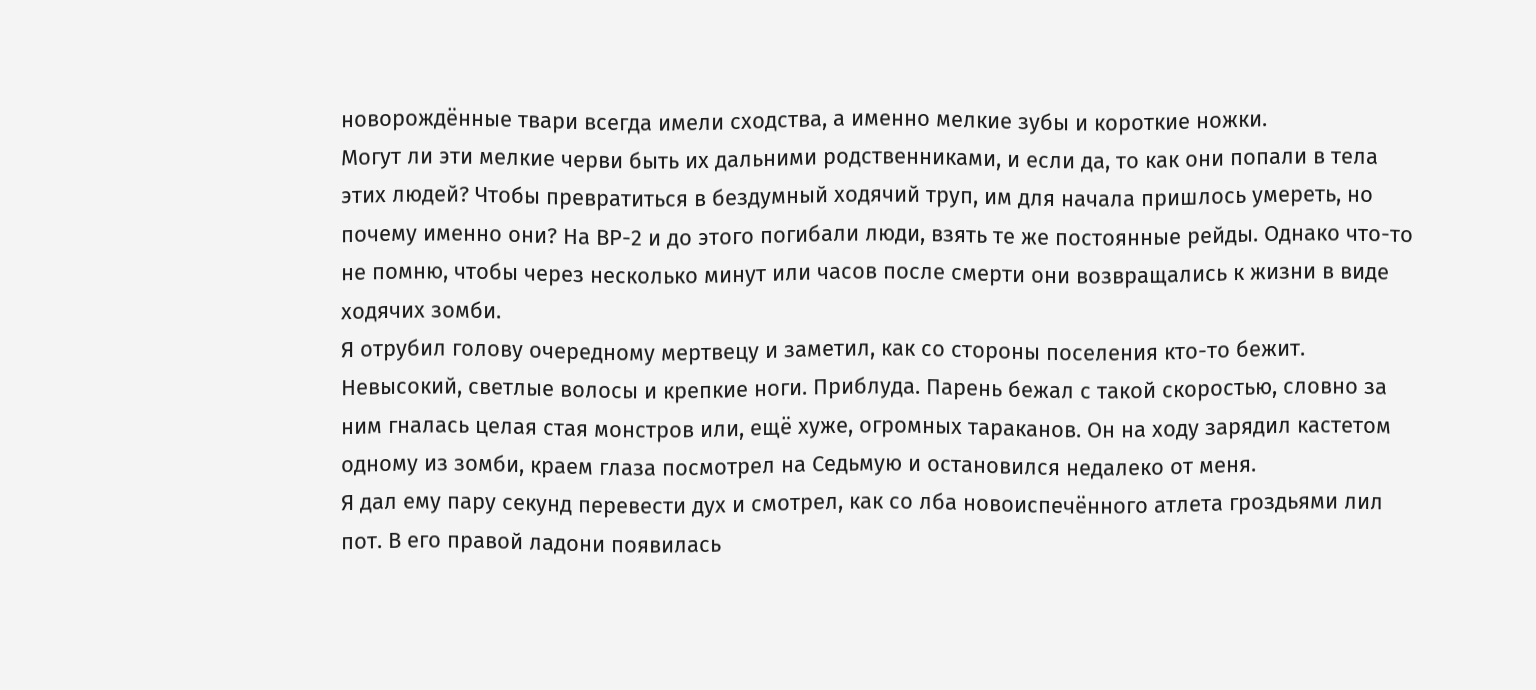новорождённые твари всегда имели сходства, а именно мелкие зубы и короткие ножки.
Могут ли эти мелкие черви быть их дальними родственниками, и если да, то как они попали в тела этих людей? Чтобы превратиться в бездумный ходячий труп, им для начала пришлось умереть, но почему именно они? На ВР-2 и до этого погибали люди, взять те же постоянные рейды. Однако что-то не помню, чтобы через несколько минут или часов после смерти они возвращались к жизни в виде ходячих зомби.
Я отрубил голову очередному мертвецу и заметил, как со стороны поселения кто-то бежит. Невысокий, светлые волосы и крепкие ноги. Приблуда. Парень бежал с такой скоростью, словно за ним гналась целая стая монстров или, ещё хуже, огромных тараканов. Он на ходу зарядил кастетом одному из зомби, краем глаза посмотрел на Седьмую и остановился недалеко от меня.
Я дал ему пару секунд перевести дух и смотрел, как со лба новоиспечённого атлета гроздьями лил пот. В его правой ладони появилась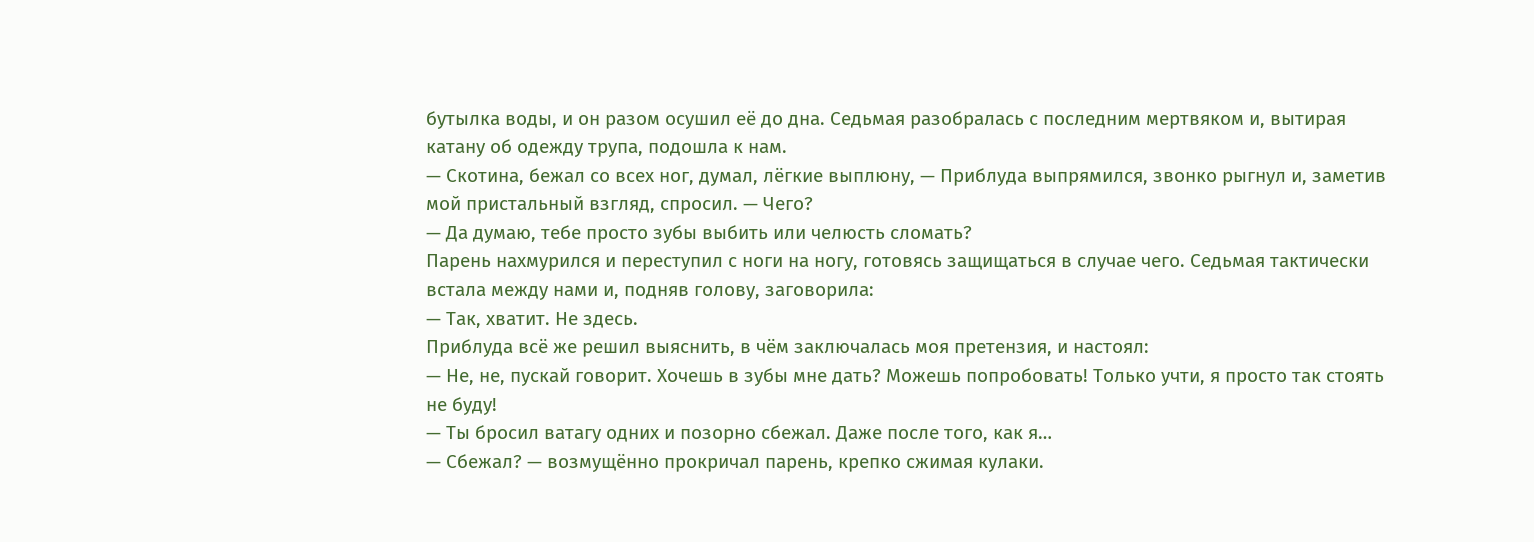бутылка воды, и он разом осушил её до дна. Седьмая разобралась с последним мертвяком и, вытирая катану об одежду трупа, подошла к нам.
— Скотина, бежал со всех ног, думал, лёгкие выплюну, — Приблуда выпрямился, звонко рыгнул и, заметив мой пристальный взгляд, спросил. — Чего?
— Да думаю, тебе просто зубы выбить или челюсть сломать?
Парень нахмурился и переступил с ноги на ногу, готовясь защищаться в случае чего. Седьмая тактически встала между нами и, подняв голову, заговорила:
— Так, хватит. Не здесь.
Приблуда всё же решил выяснить, в чём заключалась моя претензия, и настоял:
— Не, не, пускай говорит. Хочешь в зубы мне дать? Можешь попробовать! Только учти, я просто так стоять не буду!
— Ты бросил ватагу одних и позорно сбежал. Даже после того, как я…
— Сбежал? — возмущённо прокричал парень, крепко сжимая кулаки.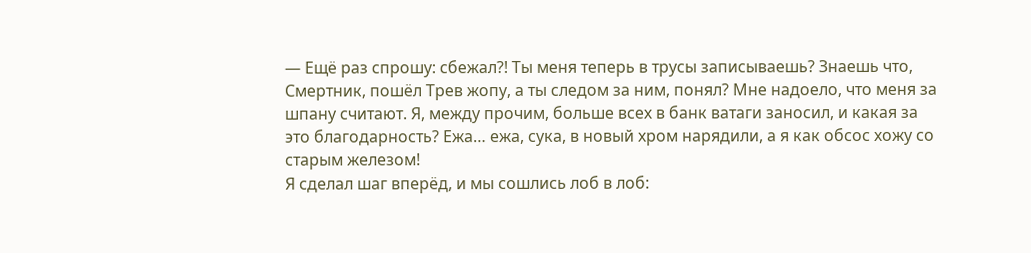— Ещё раз спрошу: сбежал?! Ты меня теперь в трусы записываешь? Знаешь что, Смертник, пошёл Трев жопу, а ты следом за ним, понял? Мне надоело, что меня за шпану считают. Я, между прочим, больше всех в банк ватаги заносил, и какая за это благодарность? Ежа… ежа, сука, в новый хром нарядили, а я как обсос хожу со старым железом!
Я сделал шаг вперёд, и мы сошлись лоб в лоб: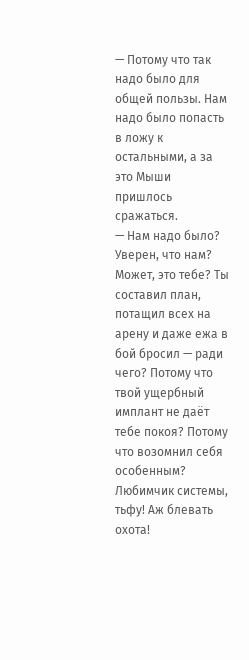— Потому что так надо было для общей пользы. Нам надо было попасть в ложу к остальными, а за это Мыши пришлось сражаться.
— Нам надо было? Уверен, что нам? Может, это тебе? Ты составил план, потащил всех на арену и даже ежа в бой бросил — ради чего? Потому что твой ущербный имплант не даёт тебе покоя? Потому что возомнил себя особенным? Любимчик системы, тьфу! Аж блевать охота!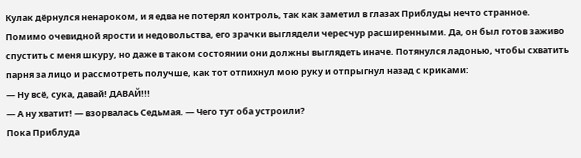Кулак дёрнулся ненароком, и я едва не потерял контроль, так как заметил в глазах Приблуды нечто странное. Помимо очевидной ярости и недовольства, его зрачки выглядели чересчур расширенными. Да, он был готов заживо спустить с меня шкуру, но даже в таком состоянии они должны выглядеть иначе. Потянулся ладонью, чтобы схватить парня за лицо и рассмотреть получше, как тот отпихнул мою руку и отпрыгнул назад с криками:
— Ну всё, сука, давай! ДАВАЙ!!!
— А ну хватит! — взорвалась Седьмая. — Чего тут оба устроили?
Пока Приблуда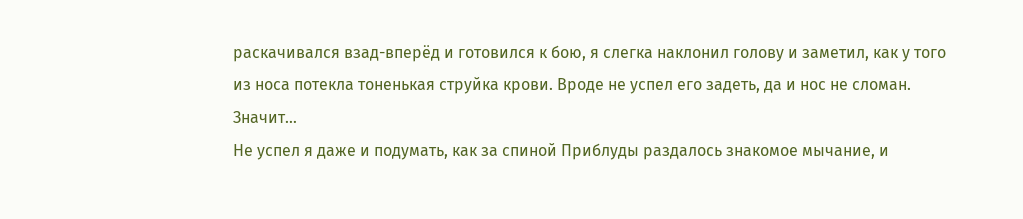раскачивался взад-вперёд и готовился к бою, я слегка наклонил голову и заметил, как у того из носа потекла тоненькая струйка крови. Вроде не успел его задеть, да и нос не сломан. Значит…
Не успел я даже и подумать, как за спиной Приблуды раздалось знакомое мычание, и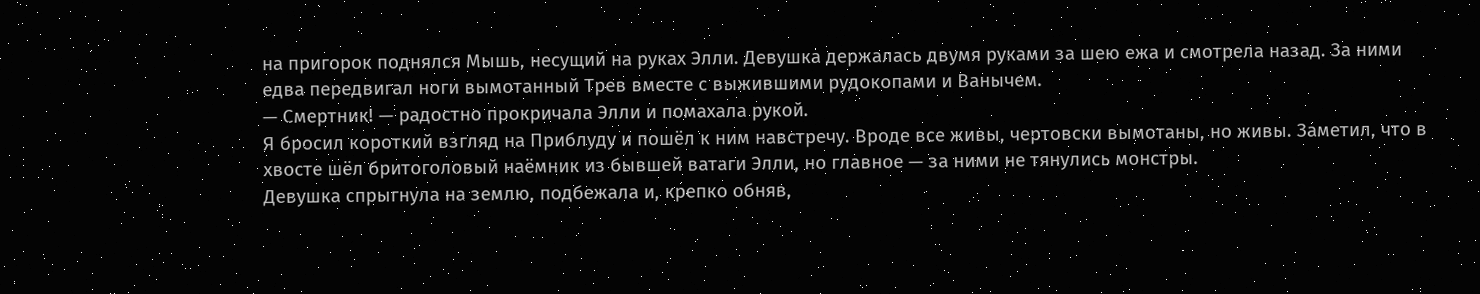на пригорок поднялся Мышь, несущий на руках Элли. Девушка держалась двумя руками за шею ежа и смотрела назад. За ними едва передвигал ноги вымотанный Трев вместе с выжившими рудокопами и Ванычем.
— Смертник! — радостно прокричала Элли и помахала рукой.
Я бросил короткий взгляд на Приблуду и пошёл к ним навстречу. Вроде все живы, чертовски вымотаны, но живы. Заметил, что в хвосте шёл бритоголовый наёмник из бывшей ватаги Элли, но главное — за ними не тянулись монстры.
Девушка спрыгнула на землю, подбежала и, крепко обняв,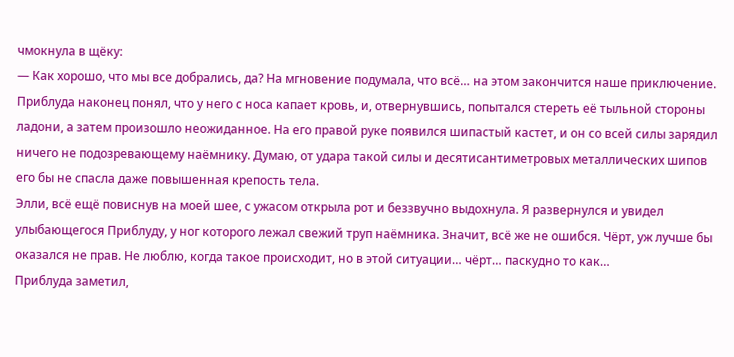чмокнула в щёку:
— Как хорошо, что мы все добрались, да? На мгновение подумала, что всё… на этом закончится наше приключение.
Приблуда наконец понял, что у него с носа капает кровь, и, отвернувшись, попытался стереть её тыльной стороны ладони, а затем произошло неожиданное. На его правой руке появился шипастый кастет, и он со всей силы зарядил ничего не подозревающему наёмнику. Думаю, от удара такой силы и десятисантиметровых металлических шипов его бы не спасла даже повышенная крепость тела.
Элли, всё ещё повиснув на моей шее, с ужасом открыла рот и беззвучно выдохнула. Я развернулся и увидел улыбающегося Приблуду, у ног которого лежал свежий труп наёмника. Значит, всё же не ошибся. Чёрт, уж лучше бы оказался не прав. Не люблю, когда такое происходит, но в этой ситуации… чёрт… паскудно то как…
Приблуда заметил,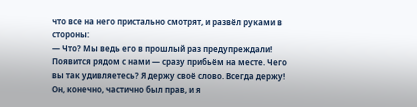что все на него пристально смотрят, и развёл руками в стороны:
— Что? Мы ведь его в прошлый раз предупреждали! Появится рядом с нами — сразу прибьём на месте. Чего вы так удивляетесь? Я держу своё слово. Всегда держу!
Он, конечно, частично был прав, и я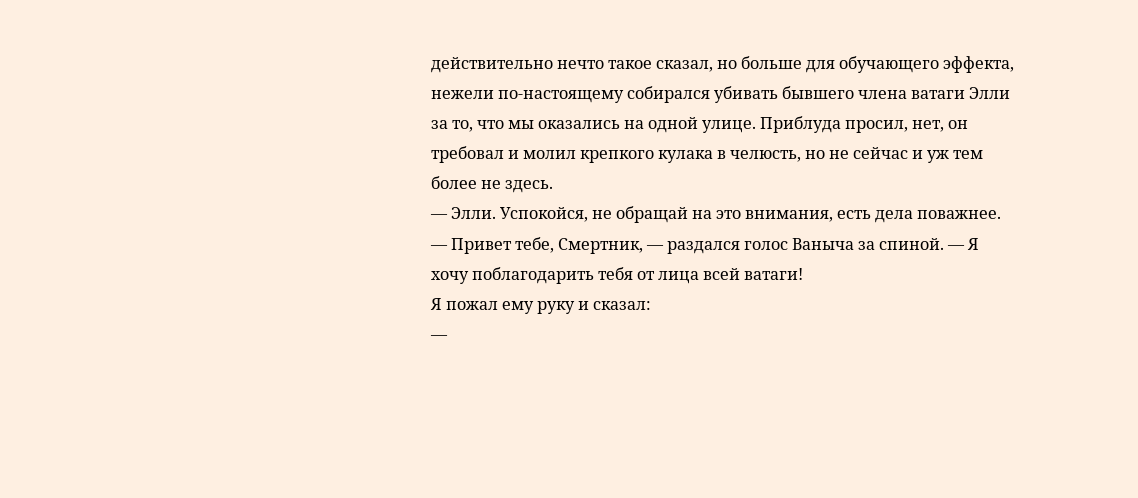действительно нечто такое сказал, но больше для обучающего эффекта, нежели по-настоящему собирался убивать бывшего члена ватаги Элли за то, что мы оказались на одной улице. Приблуда просил, нет, он требовал и молил крепкого кулака в челюсть, но не сейчас и уж тем более не здесь.
— Элли. Успокойся, не обращай на это внимания, есть дела поважнее.
— Привет тебе, Смертник, — раздался голос Ваныча за спиной. — Я хочу поблагодарить тебя от лица всей ватаги!
Я пожал ему руку и сказал:
—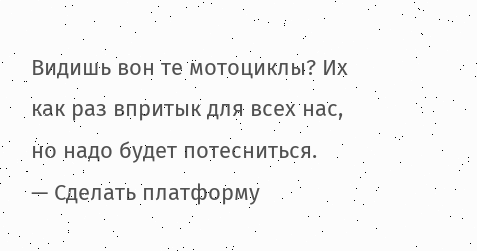Видишь вон те мотоциклы? Их как раз впритык для всех нас, но надо будет потесниться.
— Сделать платформу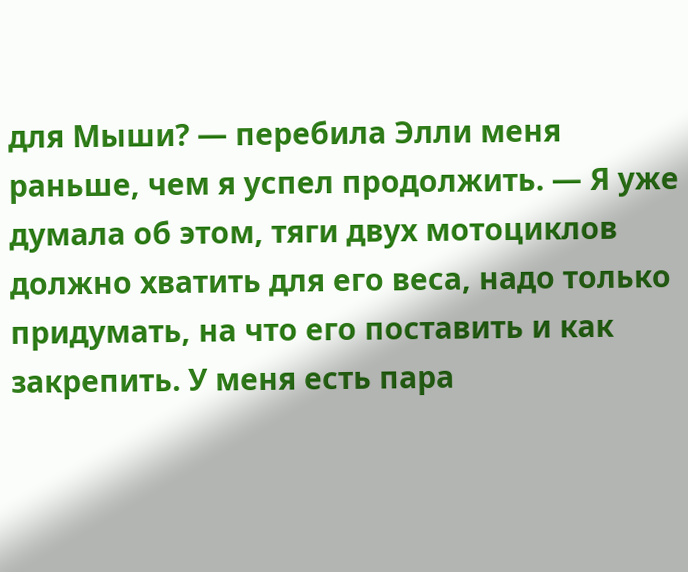для Мыши? — перебила Элли меня раньше, чем я успел продолжить. — Я уже думала об этом, тяги двух мотоциклов должно хватить для его веса, надо только придумать, на что его поставить и как закрепить. У меня есть пара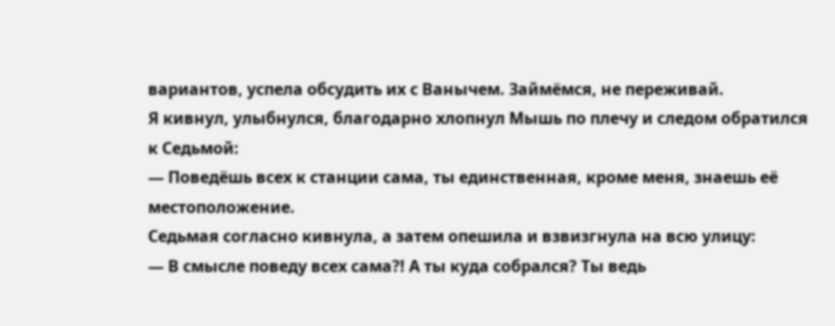вариантов, успела обсудить их с Ванычем. Займёмся, не переживай.
Я кивнул, улыбнулся, благодарно хлопнул Мышь по плечу и следом обратился к Седьмой:
— Поведёшь всех к станции сама, ты единственная, кроме меня, знаешь её местоположение.
Седьмая согласно кивнула, а затем опешила и взвизгнула на всю улицу:
— В смысле поведу всех сама?! А ты куда собрался? Ты ведь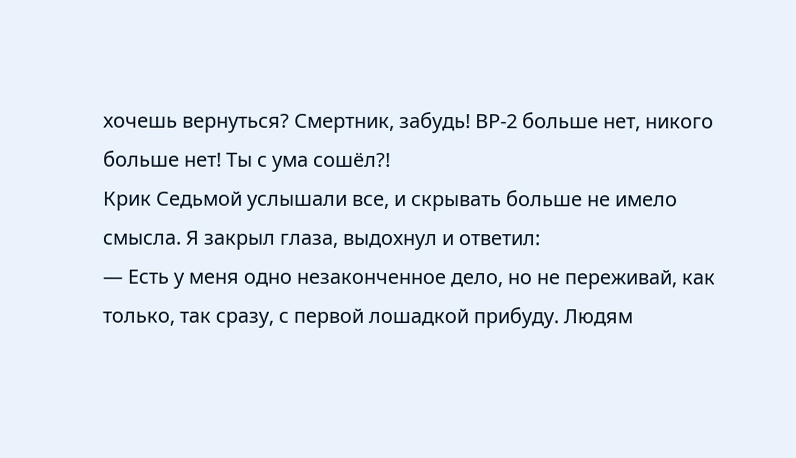хочешь вернуться? Смертник, забудь! ВР-2 больше нет, никого больше нет! Ты с ума сошёл?!
Крик Седьмой услышали все, и скрывать больше не имело смысла. Я закрыл глаза, выдохнул и ответил:
— Есть у меня одно незаконченное дело, но не переживай, как только, так сразу, с первой лошадкой прибуду. Людям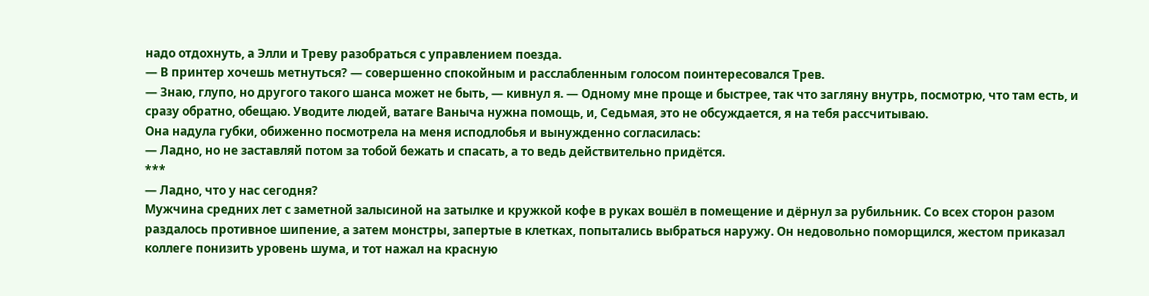надо отдохнуть, а Элли и Треву разобраться с управлением поезда.
— В принтер хочешь метнуться? — совершенно спокойным и расслабленным голосом поинтересовался Трев.
— Знаю, глупо, но другого такого шанса может не быть, — кивнул я. — Одному мне проще и быстрее, так что загляну внутрь, посмотрю, что там есть, и сразу обратно, обещаю. Уводите людей, ватаге Ваныча нужна помощь, и, Седьмая, это не обсуждается, я на тебя рассчитываю.
Она надула губки, обиженно посмотрела на меня исподлобья и вынужденно согласилась:
— Ладно, но не заставляй потом за тобой бежать и спасать, а то ведь действительно придётся.
***
— Ладно, что у нас сегодня?
Мужчина средних лет с заметной залысиной на затылке и кружкой кофе в руках вошёл в помещение и дёрнул за рубильник. Со всех сторон разом раздалось противное шипение, а затем монстры, запертые в клетках, попытались выбраться наружу. Он недовольно поморщился, жестом приказал коллеге понизить уровень шума, и тот нажал на красную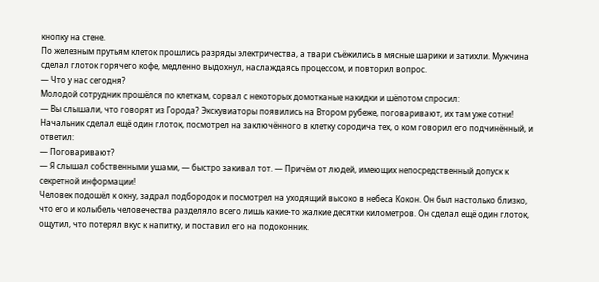кнопку на стене.
По железным прутьям клеток прошлись разряды электричества, а твари съёжились в мясные шарики и затихли. Мужчина сделал глоток горячего кофе, медленно выдохнул, наслаждаясь процессом, и повторил вопрос.
— Что у нас сегодня?
Молодой сотрудник прошёлся по клеткам, сорвал с некоторых домотканые накидки и шёпотом спросил:
— Вы слышали, что говорят из Города? Экскувиаторы появились на Втором рубеже, поговаривают, их там уже сотни!
Начальник сделал ещё один глоток, посмотрел на заключённого в клетку сородича тех, о ком говорил его подчинённый, и ответил:
— Поговаривают?
— Я слышал собственными ушами, — быстро закивал тот. — Причём от людей, имеющих непосредственный допуск к секретной информации!
Человек подошёл к окну, задрал подбородок и посмотрел на уходящий высоко в небеса Кокон. Он был настолько близко, что его и колыбель человечества разделяло всего лишь какие-то жалкие десятки километров. Он сделал ещё один глоток, ощутил, что потерял вкус к напитку, и поставил его на подоконник.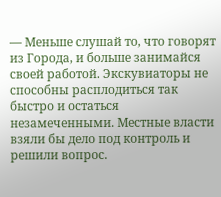— Меньше слушай то, что говорят из Города, и больше занимайся своей работой. Экскувиаторы не способны расплодиться так быстро и остаться незамеченными. Местные власти взяли бы дело под контроль и решили вопрос.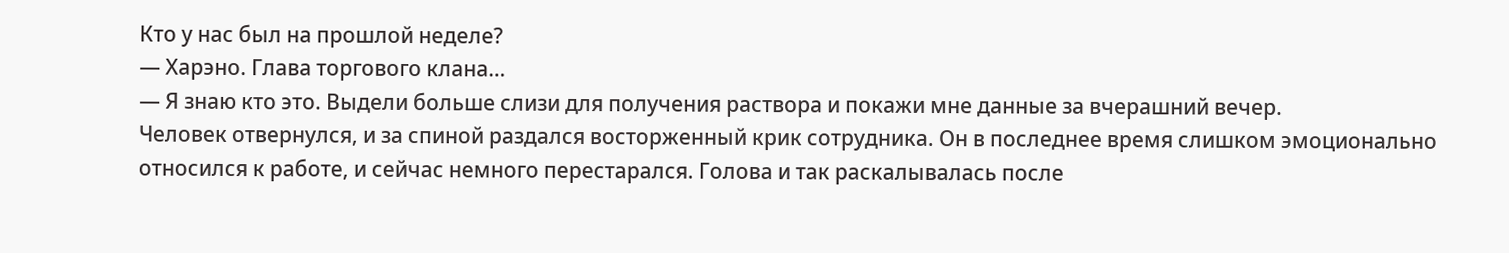Кто у нас был на прошлой неделе?
— Харэно. Глава торгового клана…
— Я знаю кто это. Выдели больше слизи для получения раствора и покажи мне данные за вчерашний вечер.
Человек отвернулся, и за спиной раздался восторженный крик сотрудника. Он в последнее время слишком эмоционально относился к работе, и сейчас немного перестарался. Голова и так раскалывалась после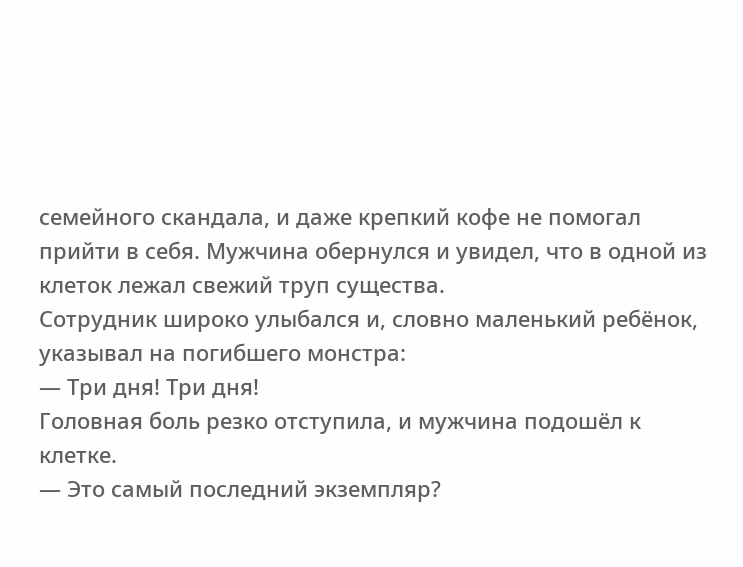семейного скандала, и даже крепкий кофе не помогал прийти в себя. Мужчина обернулся и увидел, что в одной из клеток лежал свежий труп существа.
Сотрудник широко улыбался и, словно маленький ребёнок, указывал на погибшего монстра:
— Три дня! Три дня!
Головная боль резко отступила, и мужчина подошёл к клетке.
— Это самый последний экземпляр?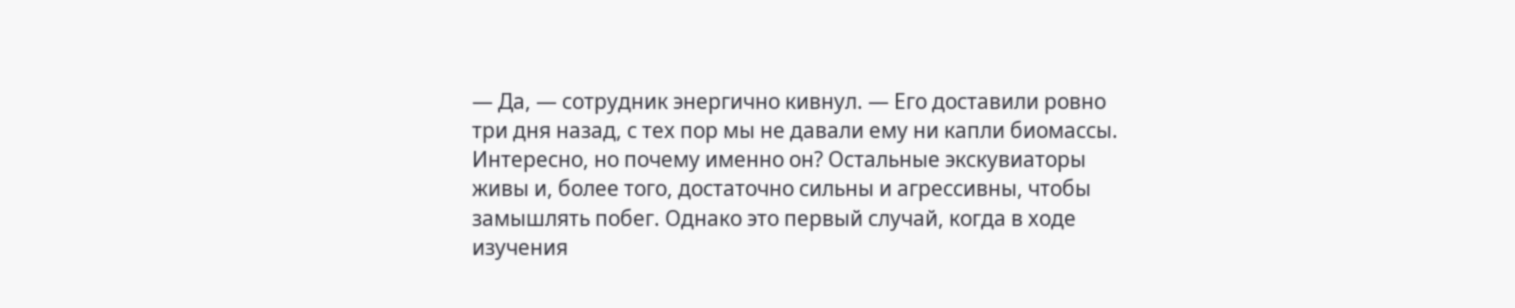— Да, — сотрудник энергично кивнул. — Его доставили ровно три дня назад, с тех пор мы не давали ему ни капли биомассы.
Интересно, но почему именно он? Остальные экскувиаторы живы и, более того, достаточно сильны и агрессивны, чтобы замышлять побег. Однако это первый случай, когда в ходе изучения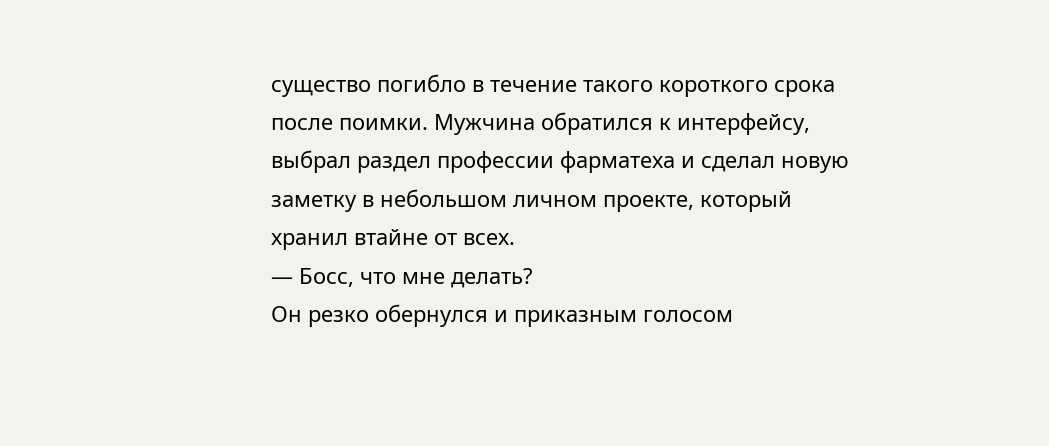существо погибло в течение такого короткого срока после поимки. Мужчина обратился к интерфейсу, выбрал раздел профессии фарматеха и сделал новую заметку в небольшом личном проекте, который хранил втайне от всех.
— Босс, что мне делать?
Он резко обернулся и приказным голосом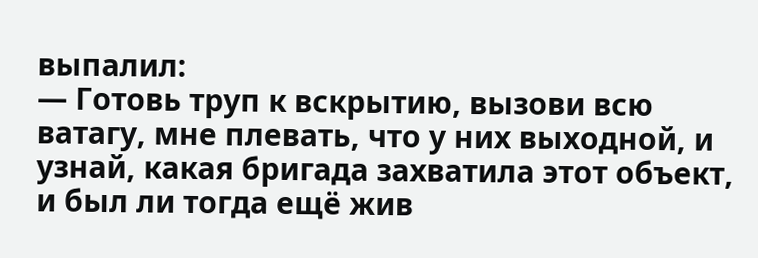выпалил:
— Готовь труп к вскрытию, вызови всю ватагу, мне плевать, что у них выходной, и узнай, какая бригада захватила этот объект, и был ли тогда ещё жив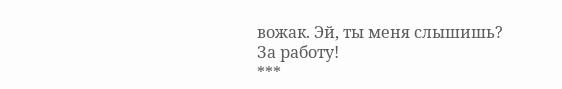вожак. Эй, ты меня слышишь? За работу!
***